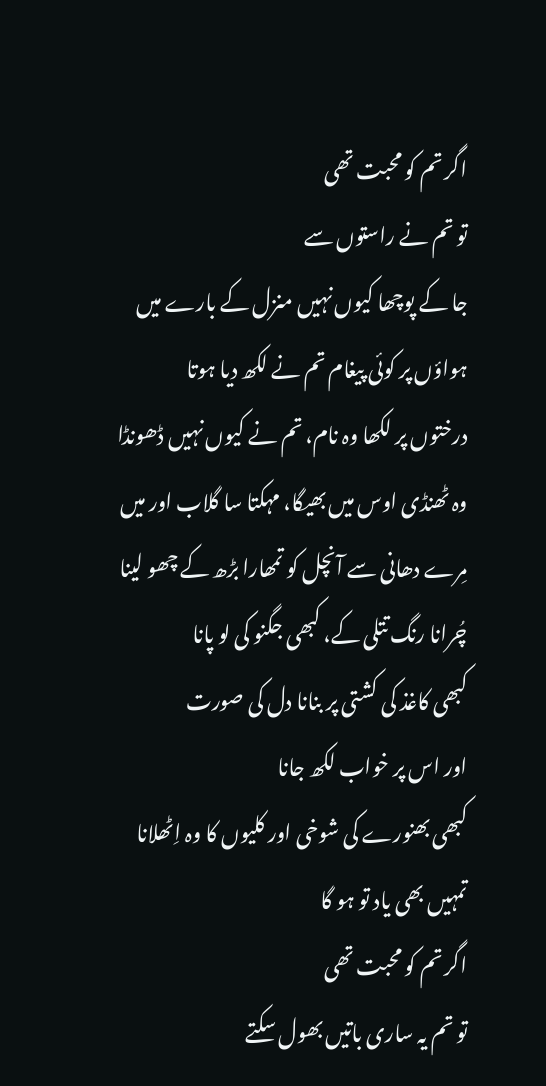اگر تم کو محبت تھی
تو تم نے راستوں سے
جا کے پوچھا کیوں نہیں منزل کے بارے میں
ہواؤں پر کوئی پیغام تم نے لکھ دیا ہوتا
درختوں پر لکھا وہ نام، تم نے کیوں نہیں ڈھونڈا
وہ ٹھنڈی اوس میں بھیگا، مہکتا سا گلاب اور میں
مِرے دھانی سے آنچل کو تمھارا بڑھ کے چھو لینا
چُرانا رنگ تتلی کے، کبھی جگنو کی لو پانا
کبھی کاغذ کی کشتی پر بنانا دل کی صورت
اور اس پر خواب لکھ جانا
کبھی بھنورے کی شوخی اور کلیوں کا وہ اِٹھلانا
تمہیں بھی یاد تو ہو گا
اگر تم کو محبت تھی
تو تم یہ ساری باتیں بھول سکتے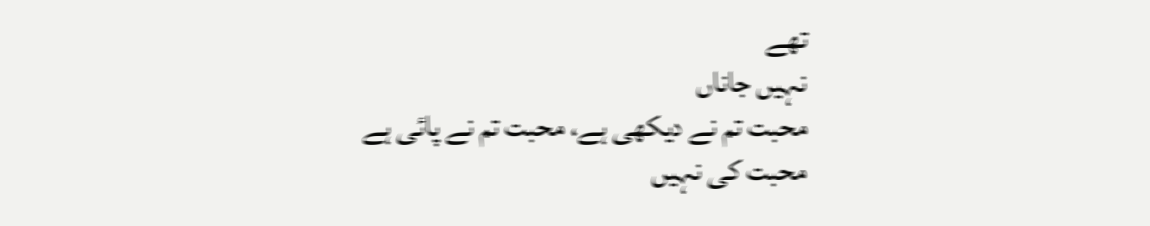تھے
نہیں جاناں
محبت تم نے دیکھی ہے، محبت تم نے پائی ہے
محبت کی نہیں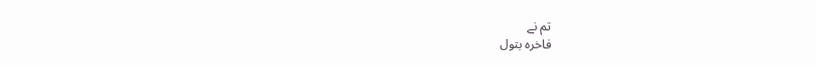تم نے
فاخرہ بتول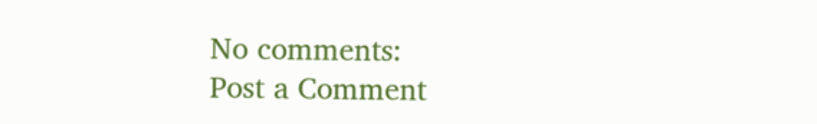No comments:
Post a Comment